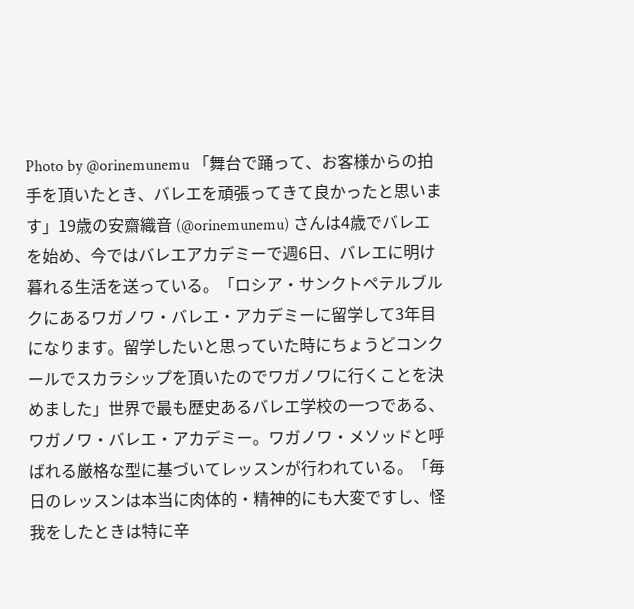Photo by @orinemunemu 「舞台で踊って、お客様からの拍手を頂いたとき、バレエを頑張ってきて良かったと思います」19歳の安齋織音 (@orinemunemu) さんは4歳でバレエを始め、今ではバレエアカデミーで週6日、バレエに明け暮れる生活を送っている。「ロシア・サンクトペテルブルクにあるワガノワ・バレエ・アカデミーに留学して3年目になります。留学したいと思っていた時にちょうどコンクールでスカラシップを頂いたのでワガノワに行くことを決めました」世界で最も歴史あるバレエ学校の一つである、ワガノワ・バレエ・アカデミー。ワガノワ・メソッドと呼ばれる厳格な型に基づいてレッスンが行われている。「毎日のレッスンは本当に肉体的・精神的にも大変ですし、怪我をしたときは特に辛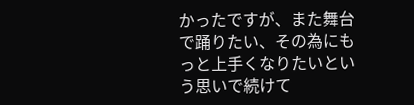かったですが、また舞台で踊りたい、その為にもっと上手くなりたいという思いで続けて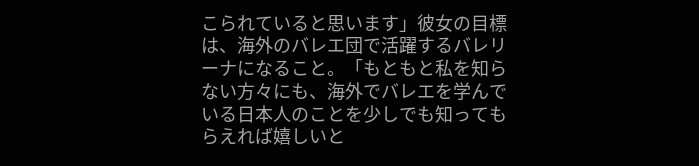こられていると思います」彼女の目標は、海外のバレエ団で活躍するバレリーナになること。「もともと私を知らない方々にも、海外でバレエを学んでいる日本人のことを少しでも知ってもらえれば嬉しいと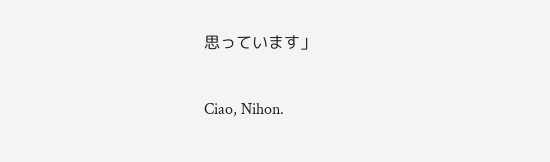思っています」

Ciao, Nihon.